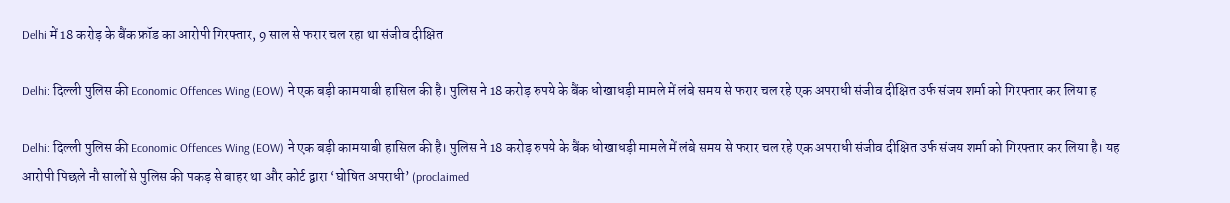Delhi में 18 करोड़ के बैंक फ्रॉड का आरोपी गिरफ्तार, 9 साल से फरार चल रहा था संजीव दीक्षित

Delhi: दिल्ली पुलिस की Economic Offences Wing (EOW) ने एक बड़ी कामयाबी हासिल की है। पुलिस ने 18 करोड़ रुपये के बैंक धोखाधड़ी मामले में लंबे समय से फरार चल रहे एक अपराधी संजीव दीक्षित उर्फ संजय शर्मा को गिरफ्तार कर लिया ह

Delhi: दिल्ली पुलिस की Economic Offences Wing (EOW) ने एक बड़ी कामयाबी हासिल की है। पुलिस ने 18 करोड़ रुपये के बैंक धोखाधड़ी मामले में लंबे समय से फरार चल रहे एक अपराधी संजीव दीक्षित उर्फ संजय शर्मा को गिरफ्तार कर लिया है। यह आरोपी पिछले नौ सालों से पुलिस की पकड़ से बाहर था और कोर्ट द्वारा ‘घोषित अपराधी’ (proclaimed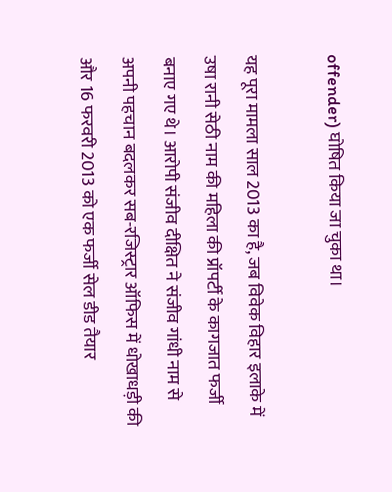offender) घोषित किया जा चुका था।

यह पूरा मामला साल 2013 का है, जब विवेक विहार इलाके में उषा रानी सेठी नाम की महिला की प्रॉपर्टी के कागजात फर्जी बनाए गए थे। आरोपी संजीव दीक्षित ने संजीव गांधी नाम से अपनी पहचान बदलकर सब-रजिस्ट्रार ऑफिस में धोखाधड़ी की और 16 फरवरी 2013 को एक फर्जी सेल डीड तैयार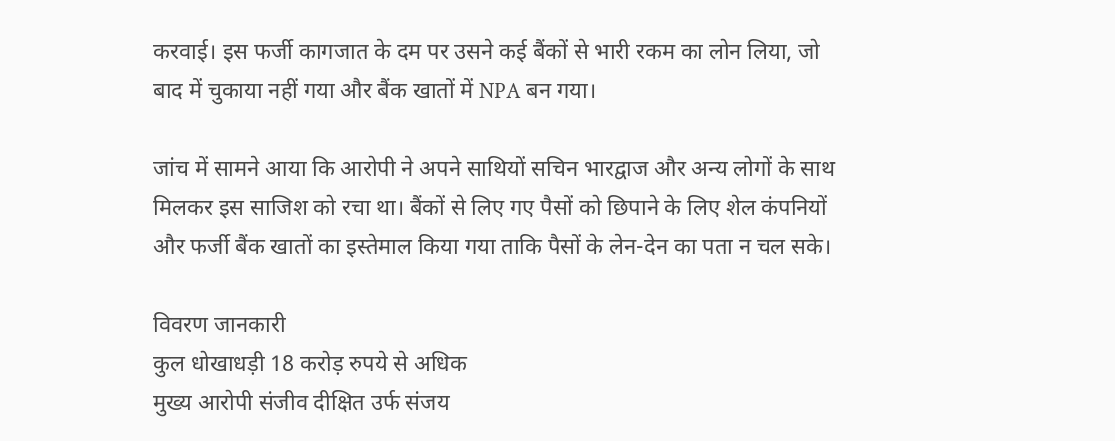करवाई। इस फर्जी कागजात के दम पर उसने कई बैंकों से भारी रकम का लोन लिया, जो बाद में चुकाया नहीं गया और बैंक खातों में NPA बन गया।

जांच में सामने आया कि आरोपी ने अपने साथियों सचिन भारद्वाज और अन्य लोगों के साथ मिलकर इस साजिश को रचा था। बैंकों से लिए गए पैसों को छिपाने के लिए शेल कंपनियों और फर्जी बैंक खातों का इस्तेमाल किया गया ताकि पैसों के लेन-देन का पता न चल सके।

विवरण जानकारी
कुल धोखाधड़ी 18 करोड़ रुपये से अधिक
मुख्य आरोपी संजीव दीक्षित उर्फ संजय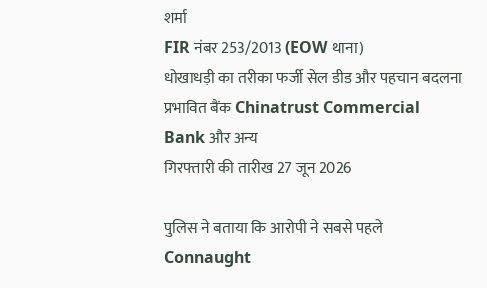शर्मा
FIR नंबर 253/2013 (EOW थाना)
धोखाधड़ी का तरीका फर्जी सेल डीड और पहचान बदलना
प्रभावित बैंक Chinatrust Commercial Bank और अन्य
गिरफ्तारी की तारीख 27 जून 2026

पुलिस ने बताया कि आरोपी ने सबसे पहले Connaught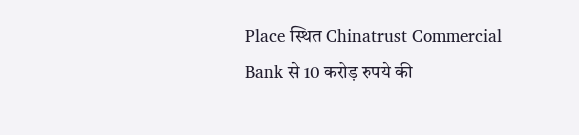Place स्थित Chinatrust Commercial Bank से 10 करोड़ रुपये की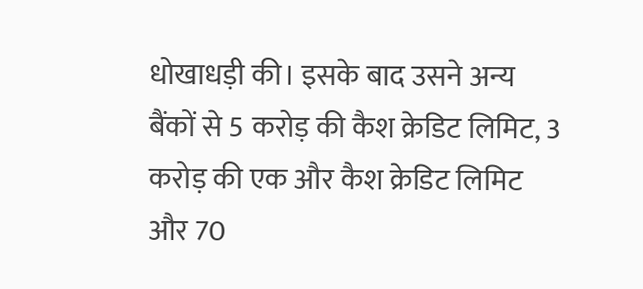धोखाधड़ी की। इसके बाद उसने अन्य बैंकों से 5 करोड़ की कैश क्रेडिट लिमिट, 3 करोड़ की एक और कैश क्रेडिट लिमिट और 70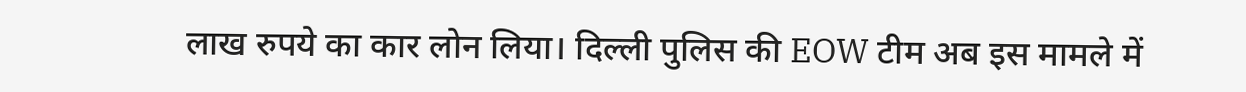लाख रुपये का कार लोन लिया। दिल्ली पुलिस की EOW टीम अब इस मामले में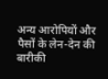अन्य आरोपियों और पैसों के लेन-देन की बारीकी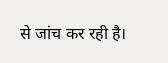से जांच कर रही है।